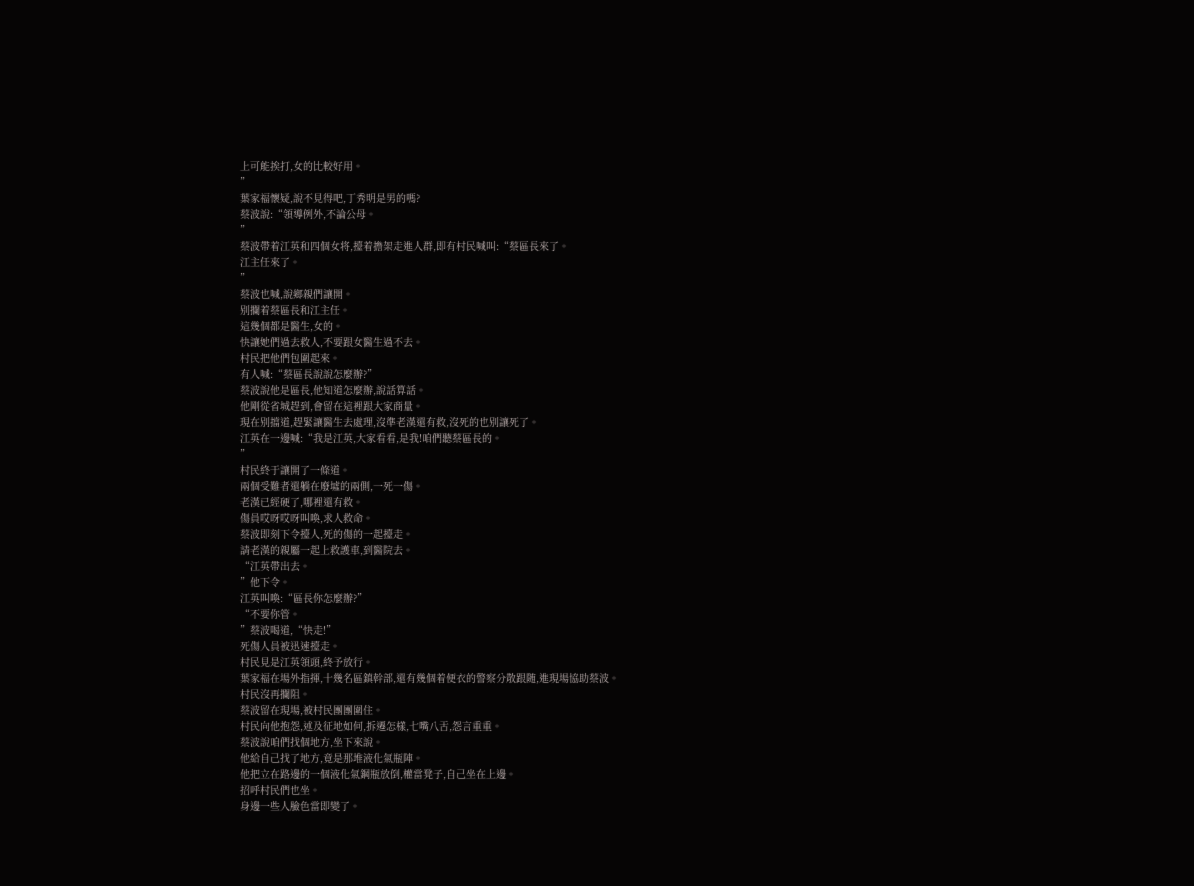上可能挨打,女的比較好用。
”
葉家福懷疑,說不見得吧,丁秀明是男的嗎?
蔡波說:“領導例外,不論公母。
”
蔡波帶着江英和四個女将,擡着擔架走進人群,即有村民喊叫:“蔡區長來了。
江主任來了。
”
蔡波也喊,說鄉親們讓開。
别攔着蔡區長和江主任。
這幾個都是醫生,女的。
快讓她們過去救人,不要跟女醫生過不去。
村民把他們包圍起來。
有人喊:“蔡區長說說怎麼辦?”
蔡波說他是區長,他知道怎麼辦,說話算話。
他剛從省城趕到,會留在這裡跟大家商量。
現在别擋道,趕緊讓醫生去處理,沒準老漢還有救,沒死的也别讓死了。
江英在一邊喊:“我是江英,大家看看,是我!咱們聽蔡區長的。
”
村民終于讓開了一條道。
兩個受難者還躺在廢墟的兩側,一死一傷。
老漢已經硬了,哪裡還有救。
傷員哎呀哎呀叫喚,求人救命。
蔡波即刻下令擡人,死的傷的一起擡走。
請老漢的親屬一起上救護車,到醫院去。
“江英帶出去。
”他下令。
江英叫喚:“區長你怎麼辦?”
“不要你管。
”蔡波喝道,“快走!”
死傷人員被迅速擡走。
村民見是江英領頭,終予放行。
葉家福在場外指揮,十幾名區鎮幹部,還有幾個着便衣的警察分散跟随,進現場協助蔡波。
村民沒再攔阻。
蔡波留在現場,被村民團團圍住。
村民向他抱怨,述及征地如何,拆遷怎樣,七嘴八舌,怨言重重。
蔡波說咱們找個地方,坐下來說。
他給自己找了地方,竟是那堆液化氣瓶陣。
他把立在路邊的一個液化氣鋼瓶放倒,權當凳子,自己坐在上邊。
招呼村民們也坐。
身邊一些人臉色當即變了。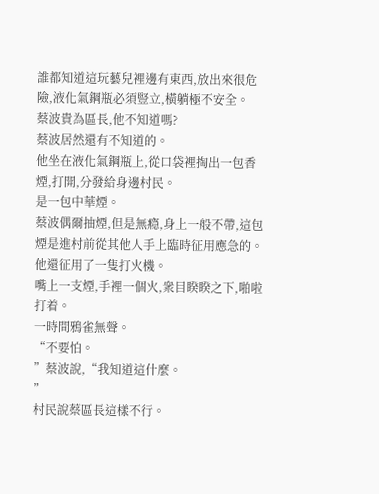誰都知道這玩藝兒裡邊有東西,放出來很危險,液化氣鋼瓶必須豎立,橫躺極不安全。
蔡波貴為區長,他不知道嗎?
蔡波居然還有不知道的。
他坐在液化氣鋼瓶上,從口袋裡掏出一包香煙,打開,分發給身邊村民。
是一包中華煙。
蔡波偶爾抽煙,但是無瘾,身上一般不帶,這包煙是進村前從其他人手上臨時征用應急的。
他還征用了一隻打火機。
嘴上一支煙,手裡一個火,衆目睽睽之下,啪啦打着。
一時間鴉雀無聲。
“不要怕。
”蔡波說,“我知道這什麼。
”
村民說蔡區長這樣不行。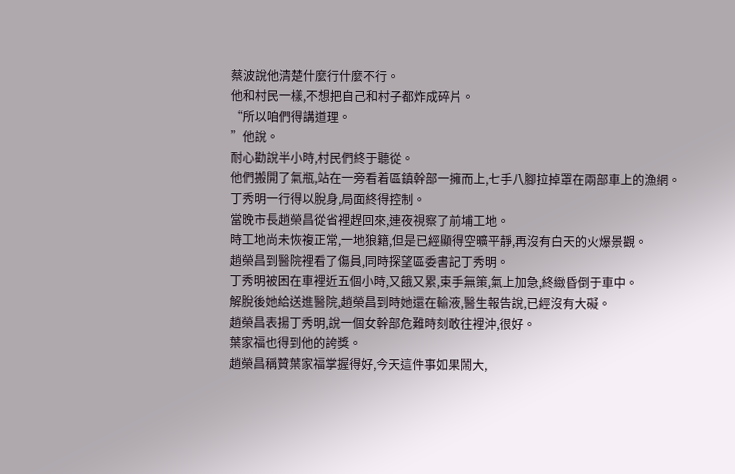蔡波說他清楚什麼行什麼不行。
他和村民一樣,不想把自己和村子都炸成碎片。
“所以咱們得講道理。
”他說。
耐心勸說半小時,村民們終于聽從。
他們搬開了氣瓶,站在一旁看着區鎮幹部一擁而上,七手八腳拉掉罩在兩部車上的漁網。
丁秀明一行得以脫身,局面終得控制。
當晚市長趙榮昌從省裡趕回來,連夜視察了前埔工地。
時工地尚未恢複正常,一地狼籍,但是已經顯得空曠平靜,再沒有白天的火爆景觀。
趙榮昌到醫院裡看了傷員,同時探望區委書記丁秀明。
丁秀明被困在車裡近五個小時,又餓又累,束手無策,氣上加急,終緻昏倒于車中。
解脫後她給送進醫院,趙榮昌到時她還在輸液,醫生報告說,已經沒有大礙。
趙榮昌表揚丁秀明,說一個女幹部危難時刻敢往裡沖,很好。
葉家福也得到他的誇獎。
趙榮昌稱贊葉家福掌握得好,今天這件事如果鬧大,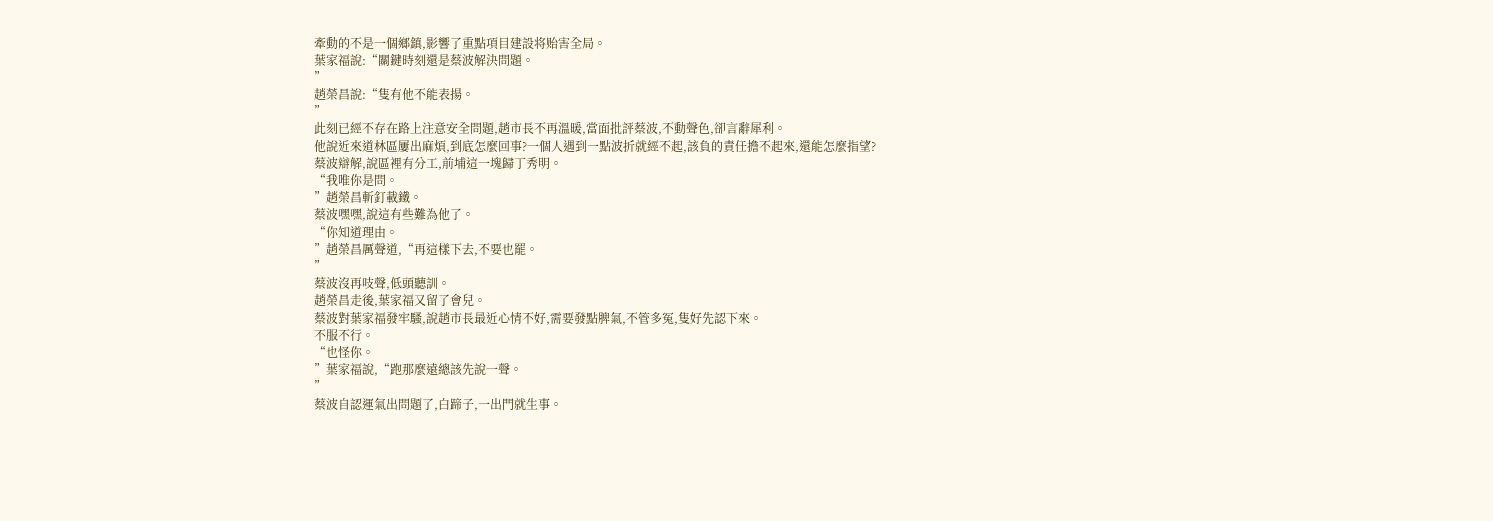牽動的不是一個鄉鎮,影響了重點項目建設将贻害全局。
葉家福說:“關鍵時刻還是蔡波解決問題。
”
趙榮昌說:“隻有他不能表揚。
”
此刻已經不存在路上注意安全問題,趙市長不再溫暖,當面批評蔡波,不動聲色,卻言辭犀利。
他說近來道林區屢出麻煩,到底怎麼回事?一個人遇到一點波折就經不起,該負的責任擔不起來,還能怎麼指望?
蔡波辯解,說區裡有分工,前埔這一塊歸丁秀明。
“我唯你是問。
”趙榮昌斬釘載鐵。
蔡波嘿嘿,說這有些難為他了。
“你知道理由。
”趙榮昌厲聲道,“再這樣下去,不要也罷。
”
蔡波沒再吱聲,低頭聽訓。
趙榮昌走後,葉家福又留了會兒。
蔡波對葉家福發牢騷,說趙市長最近心情不好,需要發點脾氣,不管多冤,隻好先認下來。
不服不行。
“也怪你。
”葉家福說,“跑那麼遠總該先說一聲。
”
蔡波自認運氣出問題了,白蹄子,一出門就生事。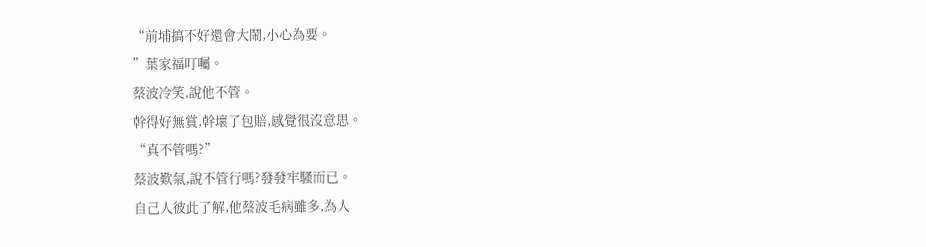“前埔搞不好還會大鬧,小心為要。
”葉家福叮囑。
蔡波冷笑,說他不管。
幹得好無賞,幹壞了包賠,感覺很沒意思。
“真不管嗎?”
蔡波歎氣,說不管行嗎?發發牢騷而已。
自己人彼此了解,他蔡波毛病雖多,為人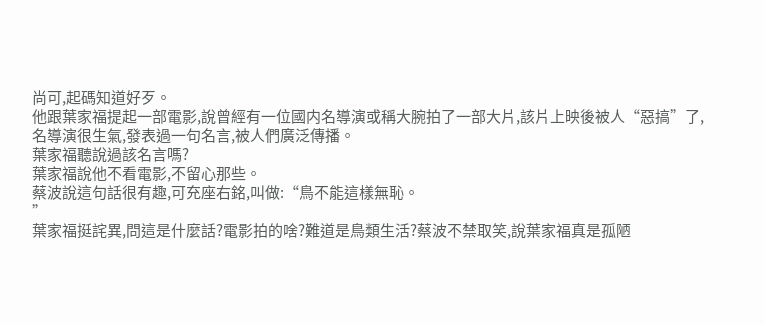尚可,起碼知道好歹。
他跟葉家福提起一部電影,說曾經有一位國内名導演或稱大腕拍了一部大片,該片上映後被人“惡搞”了,名導演很生氣,發表過一句名言,被人們廣泛傳播。
葉家福聽說過該名言嗎?
葉家福說他不看電影,不留心那些。
蔡波說這句話很有趣,可充座右銘,叫做:“鳥不能這樣無恥。
”
葉家福挺詫異,問這是什麼話?電影拍的啥?難道是鳥類生活?蔡波不禁取笑,說葉家福真是孤陋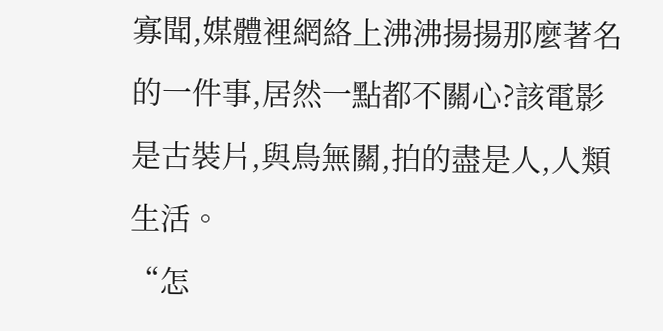寡聞,媒體裡網絡上沸沸揚揚那麼著名的一件事,居然一點都不關心?該電影是古裝片,與鳥無關,拍的盡是人,人類生活。
“怎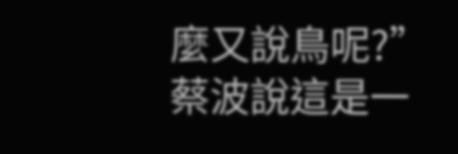麼又說鳥呢?”
蔡波說這是一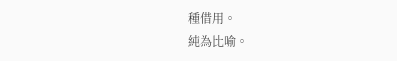種借用。
純為比喻。